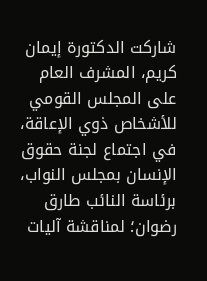شاركت الدكتورة إيمان كريم، المشرف العام على المجلس القومي للأشخاص ذوي الإعاقة، في اجتماع لجنة حقوق الإنسان بمجلس النواب، برئاسة النائب طارق رضوان؛ لمناقشة آليات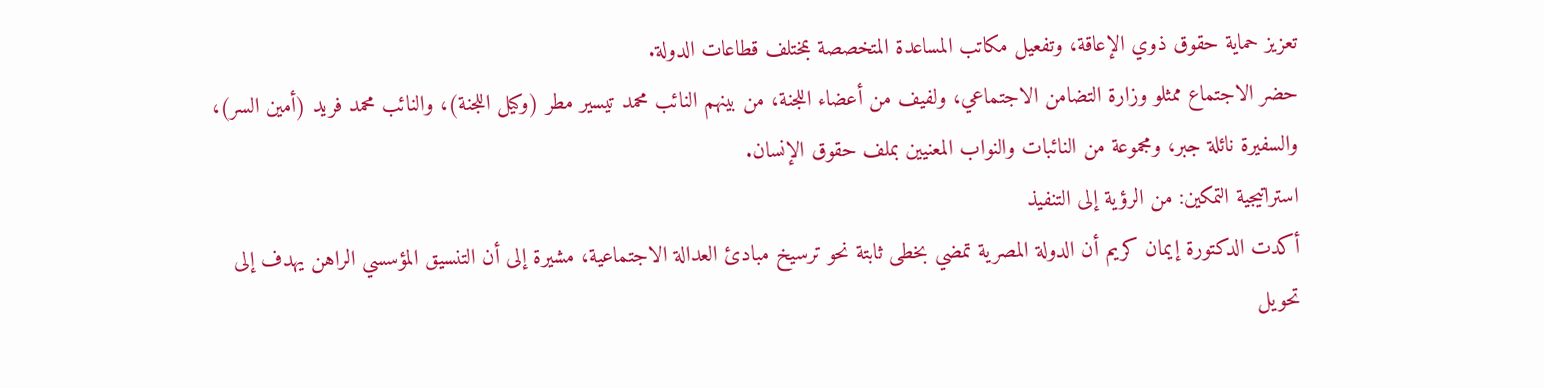تعزيز حماية حقوق ذوي الإعاقة، وتفعيل مكاتب المساعدة المتخصصة بمختلف قطاعات الدولة.
حضر الاجتماع ممثلو وزارة التضامن الاجتماعي، ولفيف من أعضاء اللجنة، من بينهم النائب محمد تيسير مطر (وكيل اللجنة)، والنائب محمد فريد (أمين السر)، والسفيرة نائلة جبر، ومجموعة من النائبات والنواب المعنيين بملف حقوق الإنسان.
استراتيجية التمكين: من الرؤية إلى التنفيذ
أكدت الدكتورة إيمان كريم أن الدولة المصرية تمضي بخطى ثابتة نحو ترسيخ مبادئ العدالة الاجتماعية، مشيرة إلى أن التنسيق المؤسسي الراهن يهدف إلى تحويل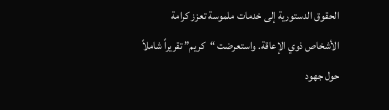الحقوق الدستورية إلى خدمات ملموسة تعزز كرامة الأشخاص ذوي الإعاقة. واستعرضت “كريم” تقريراً شاملاً حول جهود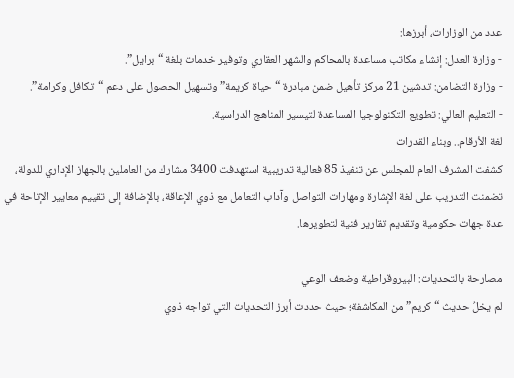عدد من الوزارات، أبرزها:
- وزارة العدل: إنشاء مكاتب مساعدة بالمحاكم والشهر العقاري وتوفير خدمات بلغة “برايل”.
- وزارة التضامن: تدشين 21 مركز تأهيل ضمن مبادرة “حياة كريمة” وتسهيل الحصول على دعم “تكافل وكرامة”.
- التعليم العالي: تطويع التكنولوجيا المساعدة لتيسير المناهج الدراسية.
لغة الأرقام.. وبناء القدرات
كشفت المشرف العام للمجلس عن تنفيذ 85 فعالية تدريبية استهدفت 3400 مشارك من العاملين بالجهاز الإداري للدولة، تضمنت التدريب على لغة الإشارة ومهارات التواصل وآداب التعامل مع ذوي الإعاقة، بالإضافة إلى تقييم معايير الإتاحة في عدة جهات حكومية وتقديم تقارير فنية لتطويرها.

مصارحة بالتحديات: البيروقراطية وضعف الوعي
لم يخلُ حديث “كريم” من المكاشفة؛ حيث حددت أبرز التحديات التي تواجه ذوي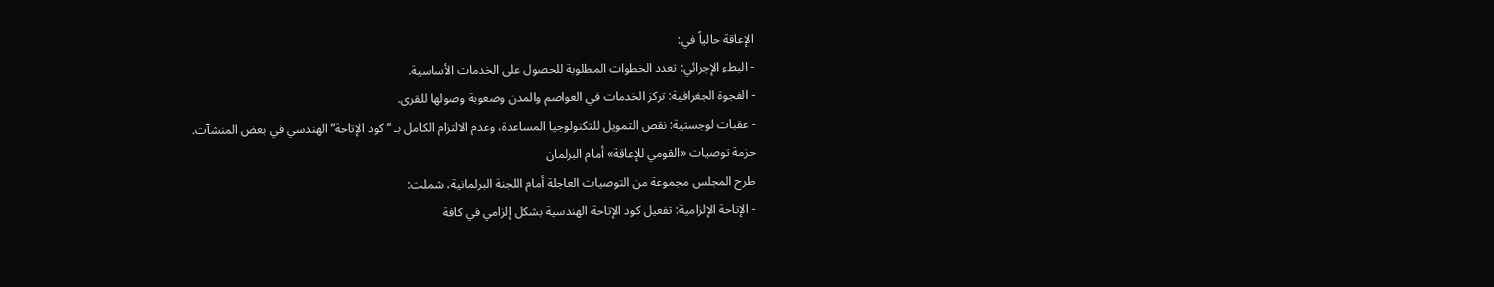الإعاقة حالياً في:
- البطء الإجرائي: تعدد الخطوات المطلوبة للحصول على الخدمات الأساسية.
- الفجوة الجغرافية: تركز الخدمات في العواصم والمدن وصعوبة وصولها للقرى.
- عقبات لوجستية: نقص التمويل للتكنولوجيا المساعدة، وعدم الالتزام الكامل بـ “كود الإتاحة” الهندسي في بعض المنشآت.
حزمة توصيات «القومي للإعاقة» أمام البرلمان
طرح المجلس مجموعة من التوصيات العاجلة أمام اللجنة البرلمانية، شملت:
- الإتاحة الإلزامية: تفعيل كود الإتاحة الهندسية بشكل إلزامي في كافة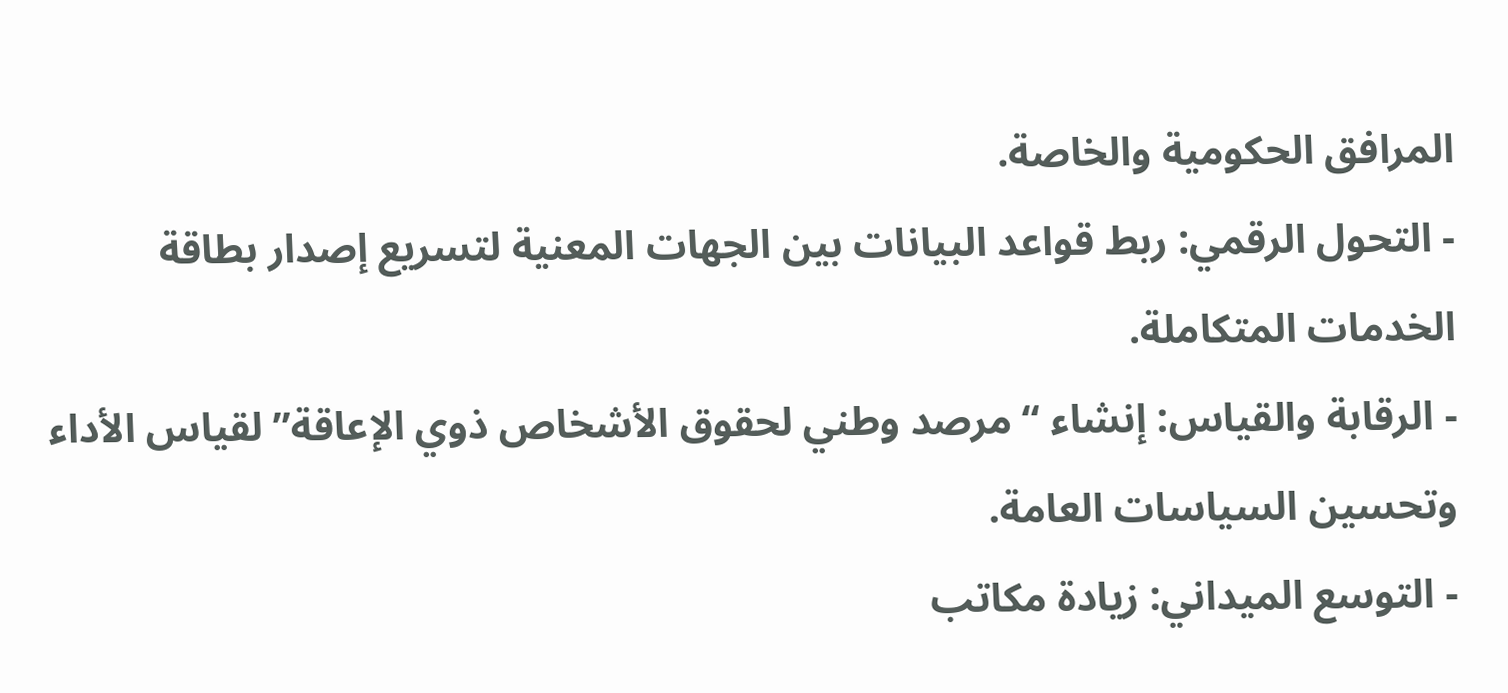المرافق الحكومية والخاصة.
- التحول الرقمي: ربط قواعد البيانات بين الجهات المعنية لتسريع إصدار بطاقة الخدمات المتكاملة.
- الرقابة والقياس: إنشاء “مرصد وطني لحقوق الأشخاص ذوي الإعاقة” لقياس الأداء وتحسين السياسات العامة.
- التوسع الميداني: زيادة مكاتب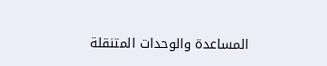المساعدة والوحدات المتنقلة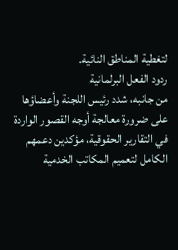لتغطية المناطق النائية.
ردود الفعل البرلمانية
من جانبه، شدد رئيس اللجنة وأعضاؤها على ضرورة معالجة أوجه القصور الواردة في التقارير الحقوقية، مؤكدين دعمهم الكامل لتعميم المكاتب الخدمية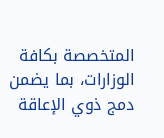المتخصصة بكافة الوزارات، بما يضمن دمج ذوي الإعاقة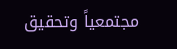مجتمعياً وتحقيق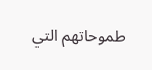طموحاتهم التي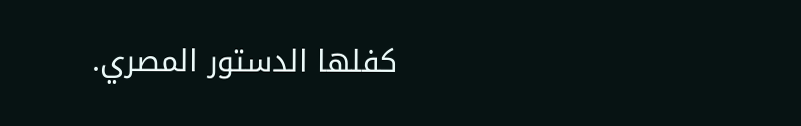كفلها الدستور المصري.